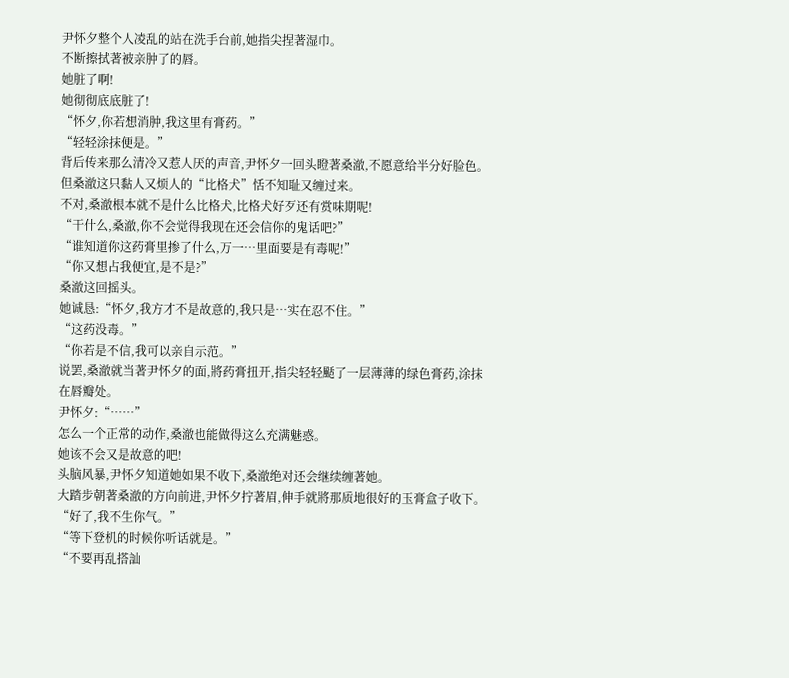尹怀夕整个人凌乱的站在洗手台前,她指尖捏著湿巾。
不断擦拭著被亲肿了的唇。
她脏了啊!
她彻彻底底脏了!
“怀夕,你若想消肿,我这里有膏药。”
“轻轻涂抹便是。”
背后传来那么清冷又惹人厌的声音,尹怀夕一回头瞪著桑澈,不愿意给半分好脸色。
但桑澈这只黏人又烦人的“比格犬”恬不知耻又缠过来。
不对,桑澈根本就不是什么比格犬,比格犬好歹还有赏味期呢!
“干什么,桑澈,你不会觉得我现在还会信你的鬼话吧?”
“谁知道你这药膏里掺了什么,万一…里面要是有毒呢!”
“你又想占我便宜,是不是?”
桑澈这回摇头。
她诚恳:“怀夕,我方才不是故意的,我只是…实在忍不住。”
“这药没毒。”
“你若是不信,我可以亲自示范。”
说罢,桑澈就当著尹怀夕的面,將药膏扭开,指尖轻轻颳了一层薄薄的绿色膏药,涂抹在唇瓣处。
尹怀夕:“……”
怎么一个正常的动作,桑澈也能做得这么充满魅惑。
她该不会又是故意的吧!
头脑风暴,尹怀夕知道她如果不收下,桑澈绝对还会继续缠著她。
大踏步朝著桑澈的方向前进,尹怀夕拧著眉,伸手就將那质地很好的玉膏盒子收下。
“好了,我不生你气。”
“等下登机的时候你听话就是。”
“不要再乱搭訕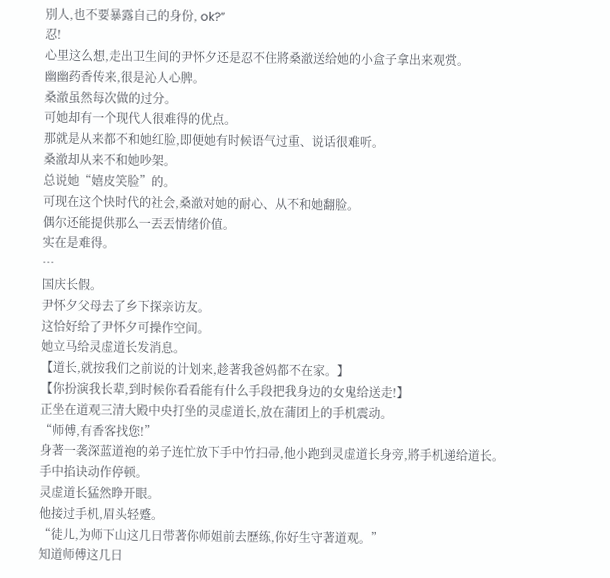別人,也不要暴露自己的身份, ok?”
忍!
心里这么想,走出卫生间的尹怀夕还是忍不住將桑澈送给她的小盒子拿出来观赏。
幽幽药香传来,很是沁人心脾。
桑澈虽然每次做的过分。
可她却有一个现代人很难得的优点。
那就是从来都不和她红脸,即便她有时候语气过重、说话很难听。
桑澈却从来不和她吵架。
总说她“嬉皮笑脸”的。
可现在这个快时代的社会,桑澈对她的耐心、从不和她翻脸。
偶尔还能提供那么一丟丟情绪价值。
实在是难得。
…
国庆长假。
尹怀夕父母去了乡下探亲访友。
这恰好给了尹怀夕可操作空间。
她立马给灵虚道长发消息。
【道长,就按我们之前说的计划来,趁著我爸妈都不在家。】
【你扮演我长辈,到时候你看看能有什么手段把我身边的女鬼给送走!】
正坐在道观三清大殿中央打坐的灵虚道长,放在蒲团上的手机震动。
“师傅,有香客找您!”
身著一袭深蓝道袍的弟子连忙放下手中竹扫帚,他小跑到灵虚道长身旁,將手机递给道长。
手中掐诀动作停顿。
灵虚道长猛然睁开眼。
他接过手机,眉头轻蹙。
“徒儿,为师下山这几日带著你师姐前去歷练,你好生守著道观。”
知道师傅这几日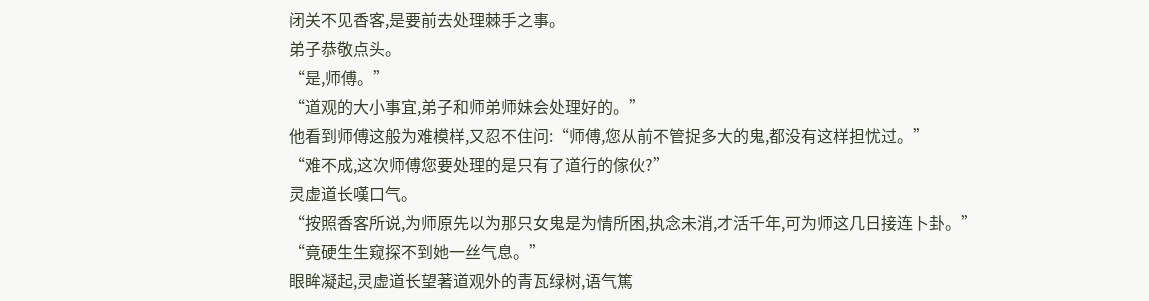闭关不见香客,是要前去处理棘手之事。
弟子恭敬点头。
“是,师傅。”
“道观的大小事宜,弟子和师弟师妹会处理好的。”
他看到师傅这般为难模样,又忍不住问:“师傅,您从前不管捉多大的鬼,都没有这样担忧过。”
“难不成,这次师傅您要处理的是只有了道行的傢伙?”
灵虚道长嘆口气。
“按照香客所说,为师原先以为那只女鬼是为情所困,执念未消,才活千年,可为师这几日接连卜卦。”
“竟硬生生窥探不到她一丝气息。”
眼眸凝起,灵虚道长望著道观外的青瓦绿树,语气篤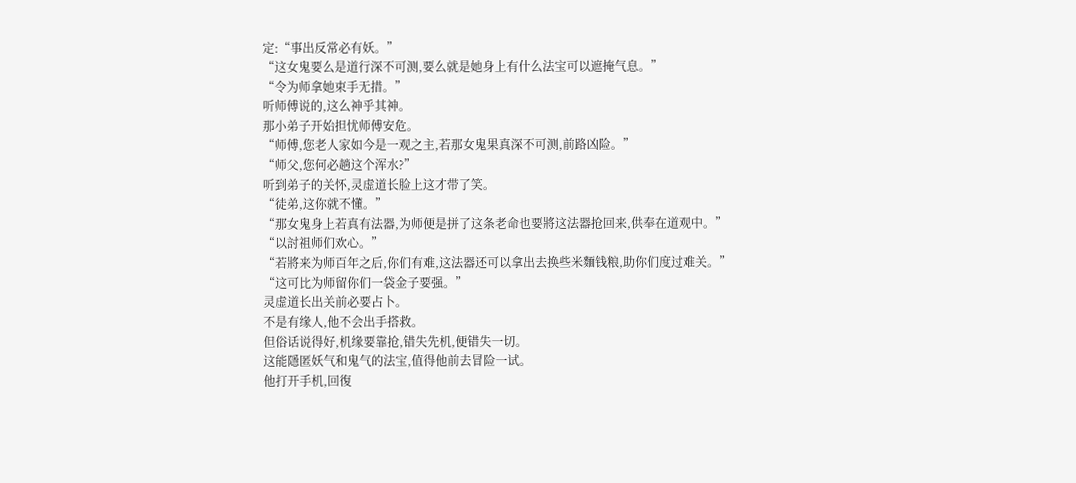定:“事出反常必有妖。”
“这女鬼要么是道行深不可测,要么就是她身上有什么法宝可以遮掩气息。”
“令为师拿她束手无措。”
听师傅说的,这么神乎其神。
那小弟子开始担忧师傅安危。
“师傅,您老人家如今是一观之主,若那女鬼果真深不可测,前路凶险。”
“师父,您何必趟这个浑水?”
听到弟子的关怀,灵虚道长脸上这才带了笑。
“徒弟,这你就不懂。”
“那女鬼身上若真有法器,为师便是拼了这条老命也要將这法器抢回来,供奉在道观中。”
“以討祖师们欢心。”
“若將来为师百年之后,你们有难,这法器还可以拿出去换些米麵钱粮,助你们度过难关。”
“这可比为师留你们一袋金子要强。”
灵虚道长出关前必要占卜。
不是有缘人,他不会出手搭救。
但俗话说得好,机缘要靠抢,错失先机,便错失一切。
这能隱匿妖气和鬼气的法宝,值得他前去冒险一试。
他打开手机,回復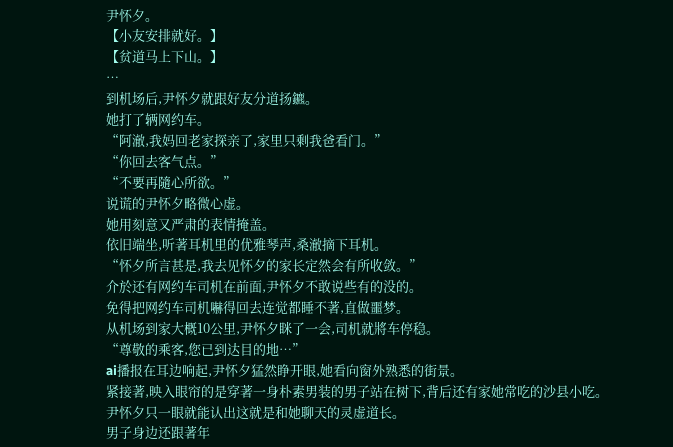尹怀夕。
【小友安排就好。】
【贫道马上下山。】
…
到机场后,尹怀夕就跟好友分道扬鑣。
她打了辆网约车。
“阿澈,我妈回老家探亲了,家里只剩我爸看门。”
“你回去客气点。”
“不要再隨心所欲。”
说谎的尹怀夕略微心虚。
她用刻意又严肃的表情掩盖。
依旧端坐,听著耳机里的优雅琴声,桑澈摘下耳机。
“怀夕所言甚是,我去见怀夕的家长定然会有所收敛。”
介於还有网约车司机在前面,尹怀夕不敢说些有的没的。
免得把网约车司机嚇得回去连觉都睡不著,直做噩梦。
从机场到家大概10公里,尹怀夕眯了一会,司机就將车停稳。
“尊敬的乘客,您已到达目的地…”
ai播报在耳边响起,尹怀夕猛然睁开眼,她看向窗外熟悉的街景。
紧接著,映入眼帘的是穿著一身朴素男装的男子站在树下,背后还有家她常吃的沙县小吃。
尹怀夕只一眼就能认出这就是和她聊天的灵虚道长。
男子身边还跟著年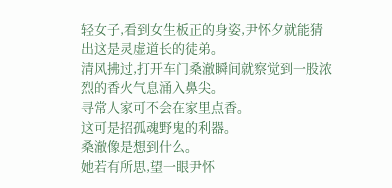轻女子,看到女生板正的身姿,尹怀夕就能猜出这是灵虚道长的徒弟。
清风拂过,打开车门桑澈瞬间就察觉到一股浓烈的香火气息涌入鼻尖。
寻常人家可不会在家里点香。
这可是招孤魂野鬼的利器。
桑澈像是想到什么。
她若有所思,望一眼尹怀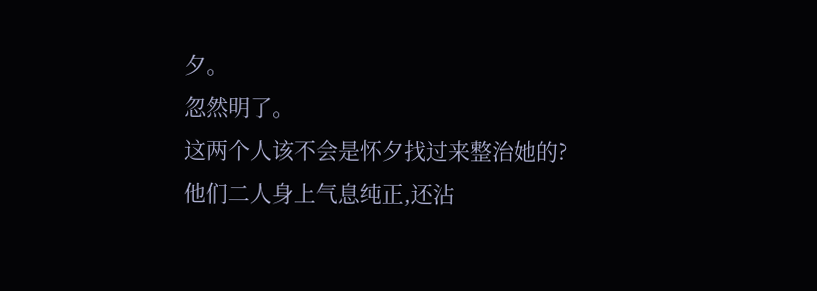夕。
忽然明了。
这两个人该不会是怀夕找过来整治她的?
他们二人身上气息纯正,还沾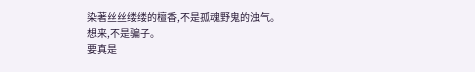染著丝丝缕缕的檀香,不是孤魂野鬼的浊气。
想来,不是骗子。
要真是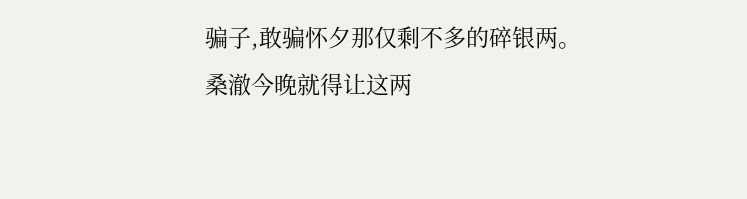骗子,敢骗怀夕那仅剩不多的碎银两。
桑澈今晚就得让这两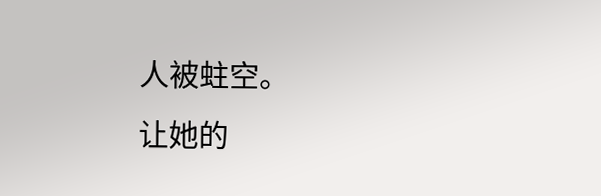人被蛀空。
让她的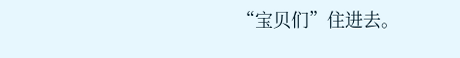“宝贝们”住进去。